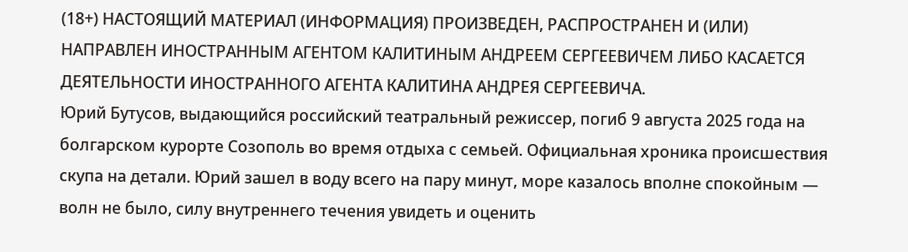(18+) НАСТОЯЩИЙ МАТЕРИАЛ (ИНФОРМАЦИЯ) ПРОИЗВЕДЕН, РАСПРОСТРАНЕН И (ИЛИ) НАПРАВЛЕН ИНОСТРАННЫМ АГЕНТОМ КАЛИТИНЫМ АНДРЕЕМ СЕРГЕЕВИЧЕМ ЛИБО КАСАЕТСЯ ДЕЯТЕЛЬНОСТИ ИНОСТРАННОГО АГЕНТА КАЛИТИНА АНДРЕЯ СЕРГЕЕВИЧА.
Юрий Бутусов, выдающийся российский театральный режиссер, погиб 9 августа 2025 года на болгарском курорте Созополь во время отдыха с семьей. Официальная хроника происшествия скупа на детали. Юрий зашел в воду всего на пару минут, море казалось вполне спокойным — волн не было, силу внутреннего течения увидеть и оценить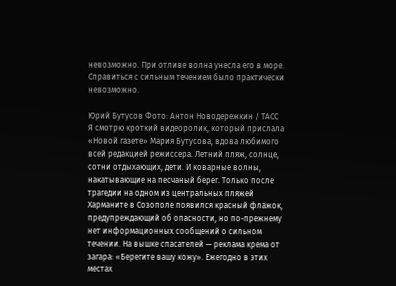невозможно. При отливе волна унесла его в море. Справиться с сильным течением было практически невозможно.

Юрий Бутусов Фото: Антон Новодережкин / ТАСС
Я смотрю кроткий видеоролик, который прислала «Новой газете» Мария Бутусова, вдова любимого всей редакцией режиссера. Летний пляж, солнце, сотни отдыхающих, дети. И коварные волны, накатывающие на песчаный берег. Только после трагедии на одном из центральных пляжей Харманите в Созополе появился красный флажок, предупреждающий об опасности, но по-прежнему нет информационных сообщений о сильном течении. На вышке спасателей — реклама крема от загара: «Берегите вашу кожу». Ежегодно в этих местах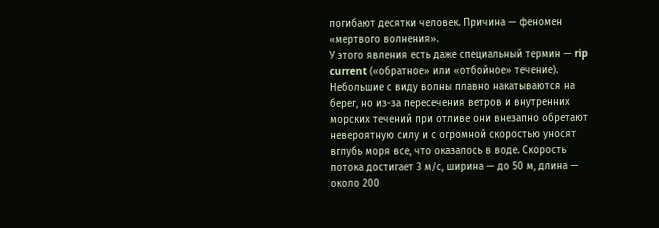погибают десятки человек. Причина — феномен «мертвого волнения».
У этого явления есть даже специальный термин — rip current («обратное» или «отбойное» течение). Небольшие с виду волны плавно накатываются на берег, но из-за пересечения ветров и внутренних морских течений при отливе они внезапно обретают невероятную силу и с огромной скоростью уносят вглубь моря все, что оказалось в воде. Скорость потока достигает 3 м/с, ширина — до 50 м, длина — около 200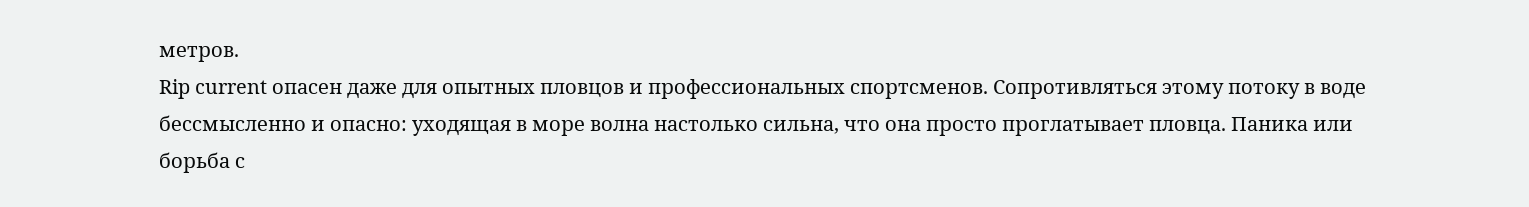метров.
Rip current опасен даже для опытных пловцов и профессиональных спортсменов. Сопротивляться этому потоку в воде бессмысленно и опасно: уходящая в море волна настолько сильна, что она просто проглатывает пловца. Паника или борьба с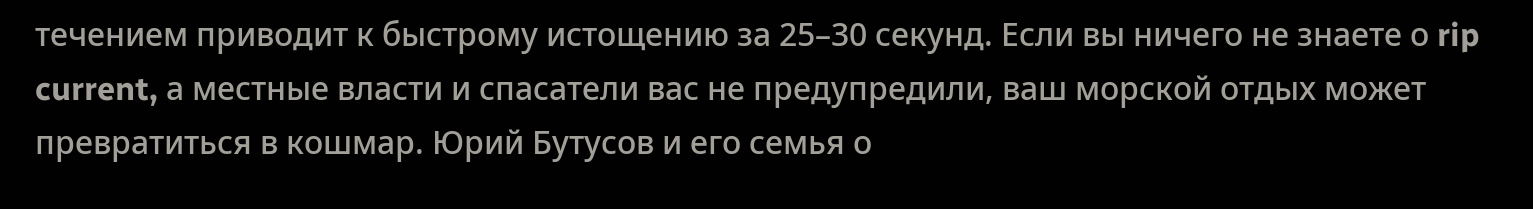течением приводит к быстрому истощению за 25–30 секунд. Если вы ничего не знаете о rip current, а местные власти и спасатели вас не предупредили, ваш морской отдых может превратиться в кошмар. Юрий Бутусов и его семья о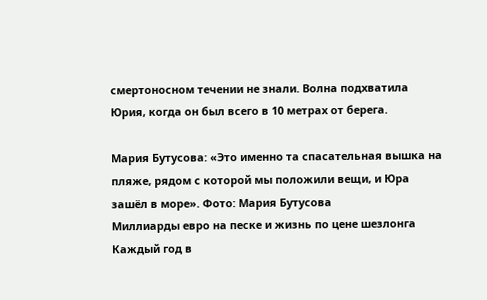смертоносном течении не знали. Волна подхватила Юрия, когда он был всего в 10 метрах от берега.

Мария Бутусова: «Это именно та спасательная вышка на пляже, рядом с которой мы положили вещи, и Юра зашёл в море». Фото: Мария Бутусова
Миллиарды евро на песке и жизнь по цене шезлонга
Каждый год в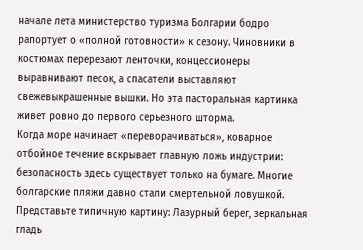начале лета министерство туризма Болгарии бодро рапортует о «полной готовности» к сезону. Чиновники в костюмах перерезают ленточки, концессионеры выравнивают песок, а спасатели выставляют свежевыкрашенные вышки. Но эта пасторальная картинка живет ровно до первого серьезного шторма.
Когда море начинает «переворачиваться», коварное отбойное течение вскрывает главную ложь индустрии: безопасность здесь существует только на бумаге. Многие болгарские пляжи давно стали смертельной ловушкой.
Представьте типичную картину: Лазурный берег, зеркальная гладь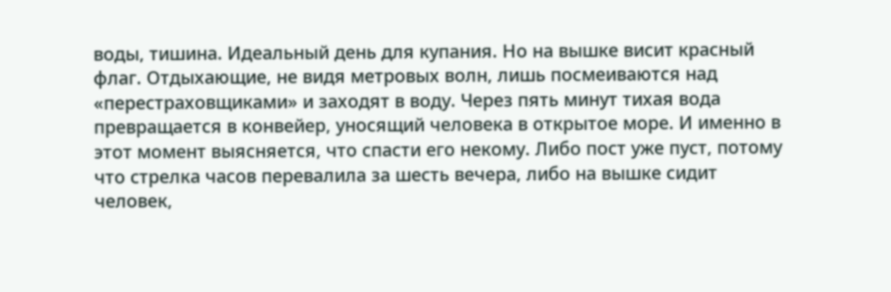воды, тишина. Идеальный день для купания. Но на вышке висит красный флаг. Отдыхающие, не видя метровых волн, лишь посмеиваются над «перестраховщиками» и заходят в воду. Через пять минут тихая вода превращается в конвейер, уносящий человека в открытое море. И именно в этот момент выясняется, что спасти его некому. Либо пост уже пуст, потому что стрелка часов перевалила за шесть вечера, либо на вышке сидит человек,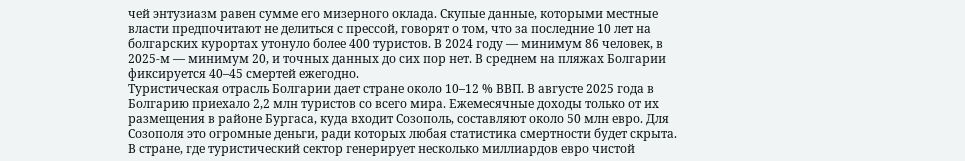чей энтузиазм равен сумме его мизерного оклада. Скупые данные, которыми местные власти предпочитают не делиться с прессой, говорят о том, что за последние 10 лет на болгарских курортах утонуло более 400 туристов. В 2024 году — минимум 86 человек, в 2025-м — минимум 20, и точных данных до сих пор нет. В среднем на пляжах Болгарии фиксируется 40–45 смертей ежегодно.
Туристическая отрасль Болгарии дает стране около 10–12 % ВВП. В августе 2025 года в Болгарию приехало 2,2 млн туристов со всего мира. Ежемесячные доходы только от их размещения в районе Бургаса, куда входит Созополь, составляют около 50 млн евро. Для Созополя это огромные деньги, ради которых любая статистика смертности будет скрыта. В стране, где туристический сектор генерирует несколько миллиардов евро чистой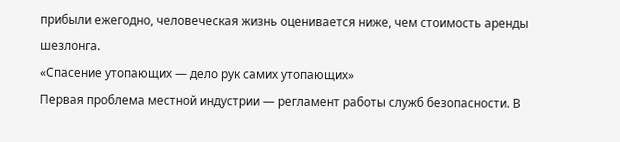прибыли ежегодно, человеческая жизнь оценивается ниже, чем стоимость аренды шезлонга.
«Спасение утопающих — дело рук самих утопающих»
Первая проблема местной индустрии — регламент работы служб безопасности. В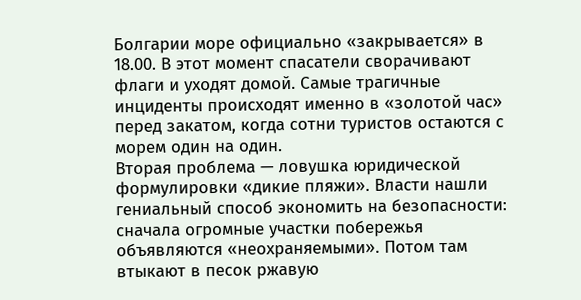Болгарии море официально «закрывается» в 18.00. В этот момент спасатели сворачивают флаги и уходят домой. Самые трагичные инциденты происходят именно в «золотой час» перед закатом, когда сотни туристов остаются с морем один на один.
Вторая проблема — ловушка юридической формулировки «дикие пляжи». Власти нашли гениальный способ экономить на безопасности: сначала огромные участки побережья объявляются «неохраняемыми». Потом там втыкают в песок ржавую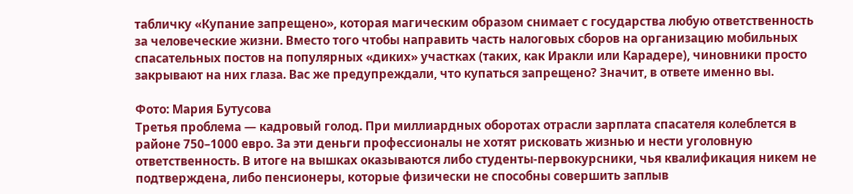табличку «Купание запрещено», которая магическим образом снимает с государства любую ответственность за человеческие жизни. Вместо того чтобы направить часть налоговых сборов на организацию мобильных спасательных постов на популярных «диких» участках (таких, как Иракли или Карадере), чиновники просто закрывают на них глаза. Вас же предупреждали, что купаться запрещено? Значит, в ответе именно вы.

Фото: Мария Бутусова
Третья проблема — кадровый голод. При миллиардных оборотах отрасли зарплата спасателя колеблется в районе 750–1000 евро. За эти деньги профессионалы не хотят рисковать жизнью и нести уголовную ответственность. В итоге на вышках оказываются либо студенты-первокурсники, чья квалификация никем не подтверждена, либо пенсионеры, которые физически не способны совершить заплыв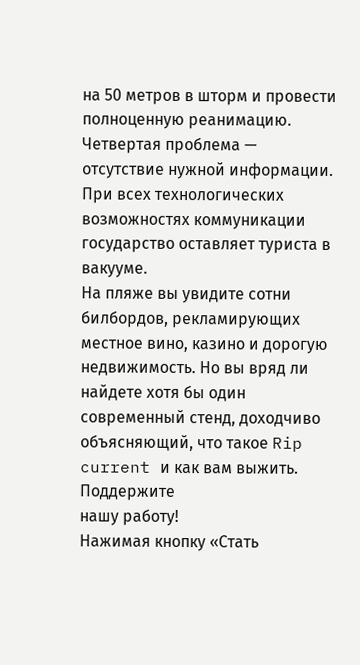на 50 метров в шторм и провести полноценную реанимацию.
Четвертая проблема — отсутствие нужной информации. При всех технологических возможностях коммуникации государство оставляет туриста в вакууме.
На пляже вы увидите сотни билбордов, рекламирующих местное вино, казино и дорогую недвижимость. Но вы вряд ли найдете хотя бы один современный стенд, доходчиво объясняющий, что такое Rip current и как вам выжить.
Поддержите
нашу работу!
Нажимая кнопку «Стать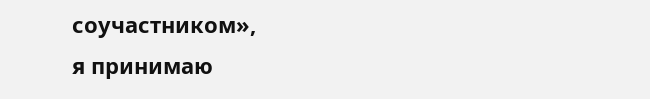соучастником»,
я принимаю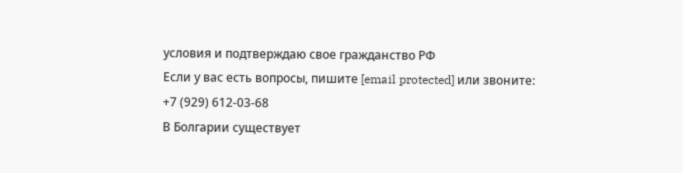условия и подтверждаю свое гражданство РФ
Если у вас есть вопросы, пишите [email protected] или звоните:
+7 (929) 612-03-68
В Болгарии существует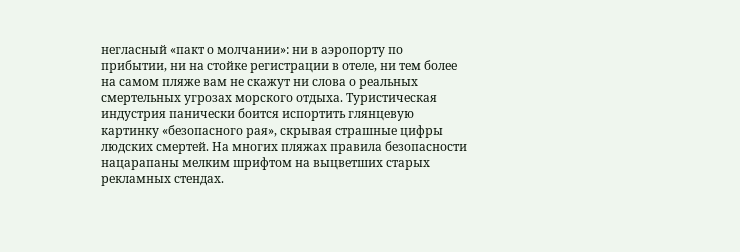негласный «пакт о молчании»: ни в аэропорту по прибытии, ни на стойке регистрации в отеле, ни тем более на самом пляже вам не скажут ни слова о реальных смертельных угрозах морского отдыха. Туристическая индустрия панически боится испортить глянцевую картинку «безопасного рая», скрывая страшные цифры людских смертей. На многих пляжах правила безопасности нацарапаны мелким шрифтом на выцветших старых рекламных стендах.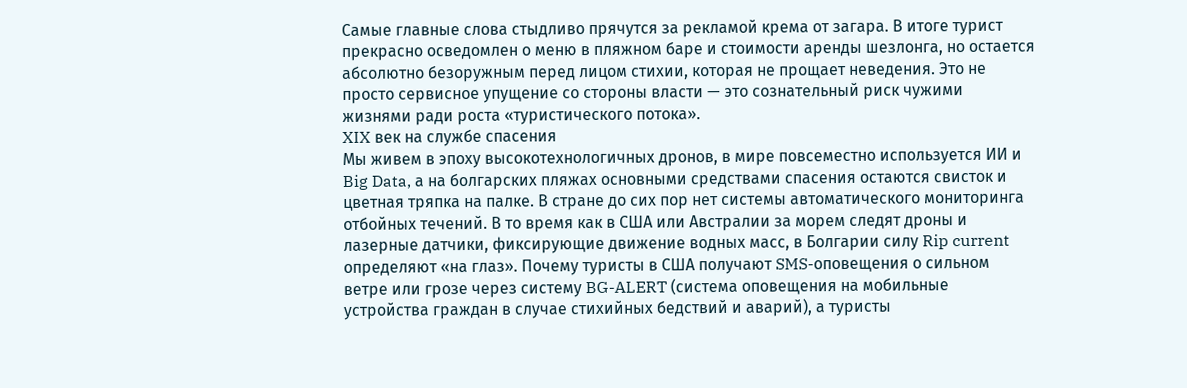Самые главные слова стыдливо прячутся за рекламой крема от загара. В итоге турист прекрасно осведомлен о меню в пляжном баре и стоимости аренды шезлонга, но остается абсолютно безоружным перед лицом стихии, которая не прощает неведения. Это не просто сервисное упущение со стороны власти — это сознательный риск чужими жизнями ради роста «туристического потока».
XIX век на службе спасения
Мы живем в эпоху высокотехнологичных дронов, в мире повсеместно используется ИИ и Big Data, а на болгарских пляжах основными средствами спасения остаются свисток и цветная тряпка на палке. В стране до сих пор нет системы автоматического мониторинга отбойных течений. В то время как в США или Австралии за морем следят дроны и лазерные датчики, фиксирующие движение водных масс, в Болгарии силу Rip current определяют «на глаз». Почему туристы в США получают SMS-оповещения о сильном ветре или грозе через систему BG-ALERT (система оповещения на мобильные устройства граждан в случае стихийных бедствий и аварий), а туристы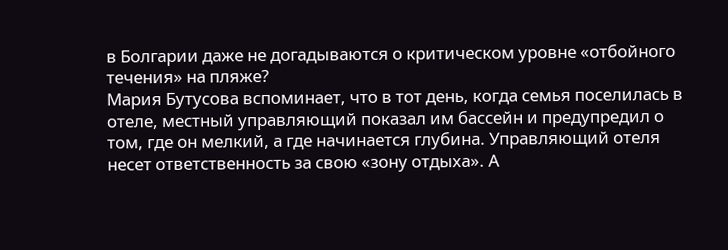в Болгарии даже не догадываются о критическом уровне «отбойного течения» на пляже?
Мария Бутусова вспоминает, что в тот день, когда семья поселилась в отеле, местный управляющий показал им бассейн и предупредил о том, где он мелкий, а где начинается глубина. Управляющий отеля несет ответственность за свою «зону отдыха». А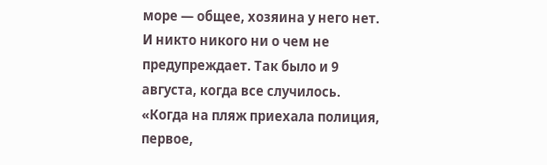море — общее, хозяина у него нет. И никто никого ни о чем не предупреждает. Так было и 9 августа, когда все случилось.
«Когда на пляж приехала полиция, первое,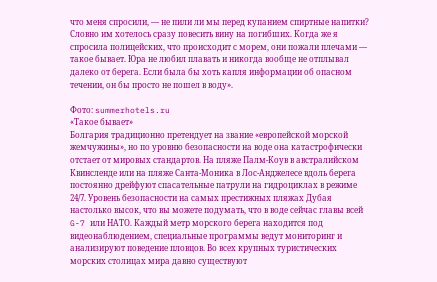что меня спросили, — не пили ли мы перед купанием спиртные напитки? Словно им хотелось сразу повесить вину на погибших. Когда же я спросила полицейских, что происходит с морем, они пожали плечами — такое бывает. Юра не любил плавать и никогда вообще не отплывал далеко от берега. Если была бы хоть капля информации об опасном течении, он бы просто не пошел в воду».

Фото: summerhotels.ru
«Такое бывает»
Болгария традиционно претендует на звание «европейской морской жемчужины», но по уровню безопасности на воде она катастрофически отстает от мировых стандартов. На пляже Палм-Коув в австралийском Квинсленде или на пляже Санта-Моника в Лос-Анджелесе вдоль берега постоянно дрейфуют спасательные патрули на гидроциклах в режиме 24/7. Уровень безопасности на самых престижных пляжах Дубая настолько высок, что вы можете подумать, что в воде сейчас главы всей G-7 или НАТО. Каждый метр морского берега находится под видеонаблюдением, специальные программы ведут мониторинг и анализируют поведение пловцов. Во всех крупных туристических морских столицах мира давно существуют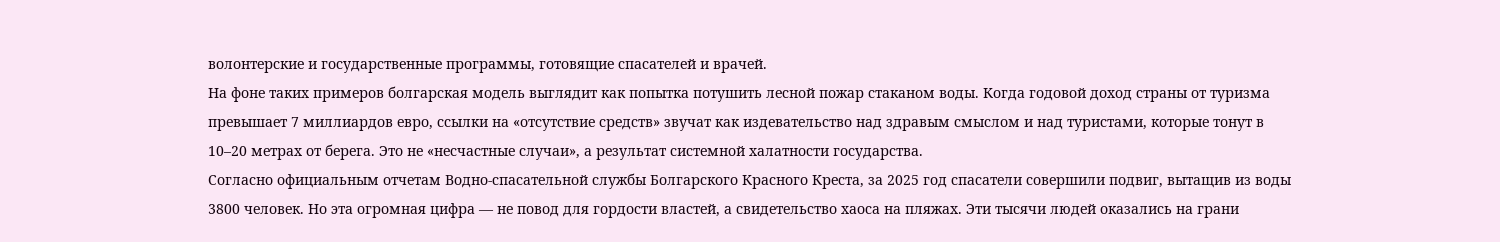волонтерские и государственные программы, готовящие спасателей и врачей.
На фоне таких примеров болгарская модель выглядит как попытка потушить лесной пожар стаканом воды. Когда годовой доход страны от туризма превышает 7 миллиардов евро, ссылки на «отсутствие средств» звучат как издевательство над здравым смыслом и над туристами, которые тонут в 10–20 метрах от берега. Это не «несчастные случаи», а результат системной халатности государства.
Согласно официальным отчетам Водно-спасательной службы Болгарского Красного Креста, за 2025 год спасатели совершили подвиг, вытащив из воды 3800 человек. Но эта огромная цифра — не повод для гордости властей, а свидетельство хаоса на пляжах. Эти тысячи людей оказались на грани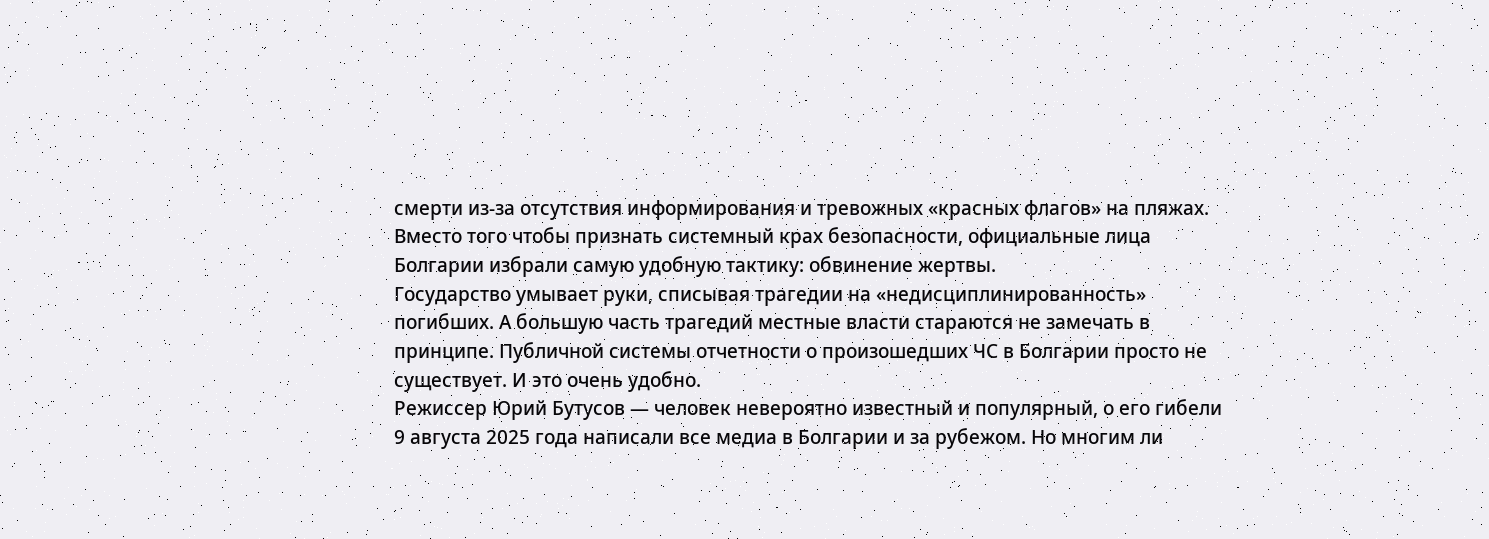смерти из-за отсутствия информирования и тревожных «красных флагов» на пляжах. Вместо того чтобы признать системный крах безопасности, официальные лица Болгарии избрали самую удобную тактику: обвинение жертвы.
Государство умывает руки, списывая трагедии на «недисциплинированность» погибших. А большую часть трагедий местные власти стараются не замечать в принципе. Публичной системы отчетности о произошедших ЧС в Болгарии просто не существует. И это очень удобно.
Режиссер Юрий Бутусов — человек невероятно известный и популярный, о его гибели 9 августа 2025 года написали все медиа в Болгарии и за рубежом. Но многим ли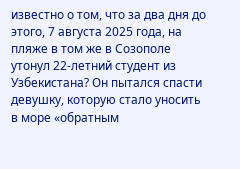известно о том, что за два дня до этого, 7 августа 2025 года, на пляже в том же в Созополе утонул 22-летний студент из Узбекистана? Он пытался спасти девушку, которую стало уносить в море «обратным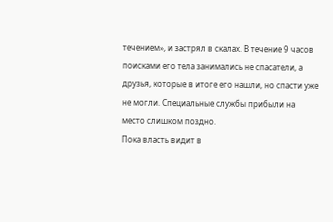течением», и застрял в скалах. В течение 9 часов поисками его тела занимались не спасатели, а друзья, которые в итоге его нашли, но спасти уже не могли. Специальные службы прибыли на место слишком поздно.
Пока власть видит в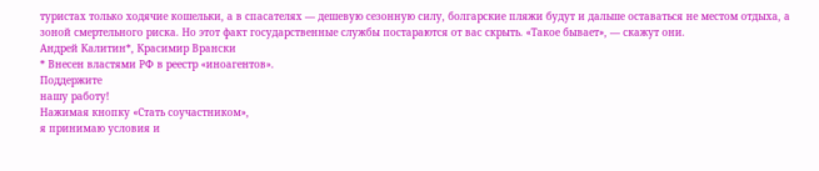туристах только ходячие кошельки, а в спасателях — дешевую сезонную силу, болгарские пляжи будут и дальше оставаться не местом отдыха, а зоной смертельного риска. Но этот факт государственные службы постараются от вас скрыть. «Такое бывает», — скажут они.
Андрей Калитин*, Красимир Врански
* Внесен властями РФ в реестр «иноагентов».
Поддержите
нашу работу!
Нажимая кнопку «Стать соучастником»,
я принимаю условия и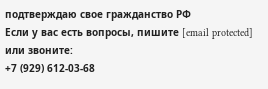подтверждаю свое гражданство РФ
Если у вас есть вопросы, пишите [email protected] или звоните:
+7 (929) 612-03-68